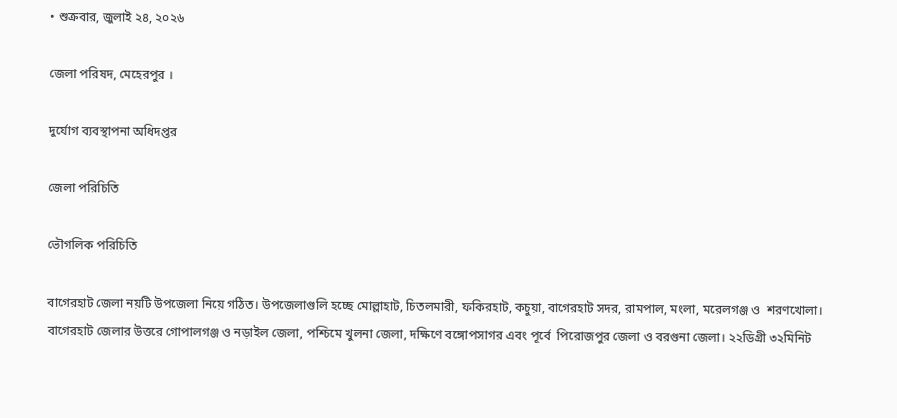• শুক্রবার, জুলাই ২৪, ২০২৬

জেলা পরিষদ, মেহেরপুর ।

দুর্যোগ ব্যবস্থাপনা অধিদপ্তর

জেলা পরিচিতি

ভৌগলিক পরিচিতি

বাগেরহাট জেলা নয়টি উপজেলা নিয়ে গঠিত। উপজেলাগুলি হচ্ছে মোল্লাহাট, চিতলমারী, ফকিরহাট, কচুয়া, বাগেরহাট সদর, রামপাল, মংলা, মরেলগঞ্জ ও  শরণখোলা। বাগেরহাট জেলার উত্তরে গোপালগঞ্জ ও নড়াইল জেলা, পশ্চিমে খুলনা জেলা, দক্ষিণে বঙ্গোপসাগর এবং পূর্বে  পিরোজপুর জেলা ও বরগুনা জেলা। ২২ডিগ্রী ৩২মিনিট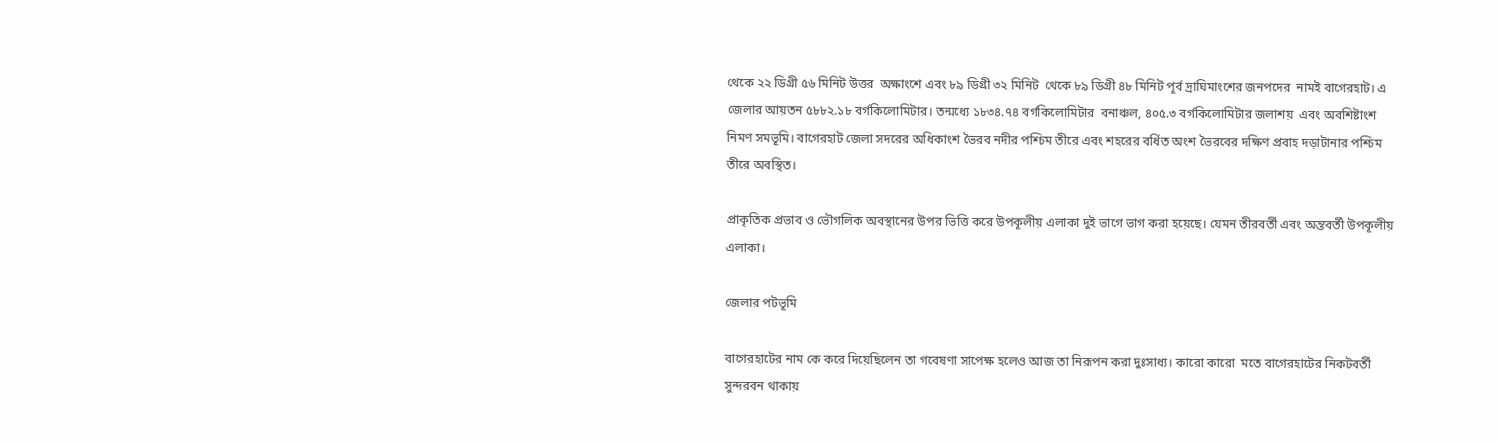থেকে ২২ ডিগ্রী ৫৬ মিনিট উত্তর  অক্ষাংশে এবং ৮৯ ডিগ্রী ৩২ মিনিট  থেকে ৮৯ ডিগ্রী ৪৮ মিনিট পূর্ব দ্রাঘিমাংশের জনপদের  নামই বাগেরহাট। এ জেলার আয়তন ৫৮৮২.১৮ বর্গকিলোমিটার। তন্মধ্যে ১৮৩৪.৭৪ বর্গকিলোমিটার  বনাঞ্চল, ৪০৫.৩ বর্গকিলোমিটার জলাশয়  এবং অবশিষ্টাংশ নিমণ সমভূমি। বাগেরহাট জেলা সদরের অধিকাংশ ভৈরব নদীর পশ্চিম তীরে এবং শহরের বর্ধিত অংশ ভৈরবের দক্ষিণ প্রবাহ দড়াটানার পশ্চিম তীরে অবস্থিত।

প্রাকৃতিক প্রভাব ও ভৌগলিক অবস্থানের উপর ভিত্তি করে উপকূলীয় এলাকা দুই ভাগে ভাগ করা হয়েছে। যেমন তীরবর্তী এবং অন্তবর্তী উপকূলীয় এলাকা।

জেলার পটভূমি

বাগেরহাটের নাম কে করে দিয়েছিলেন তা গবেষণা সাপেক্ষ হলেও আজ তা নিরূপন করা দুঃসাধ্য। কারো কারো  মতে বাগেরহাটের নিকটবর্তী সুন্দরবন থাকায়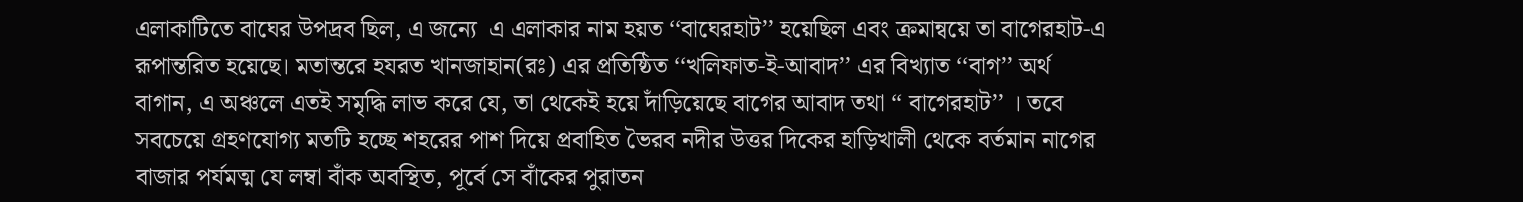এলাকাটিতে বাঘের উপদ্রব ছিল, এ জন্যে  এ এলাকার নাম হয়ত ‘‘বাঘেরহাট’’ হয়েছিল এবং ক্রমান্বয়ে তা বাগেরহাট-এ রূপান্তরিত হয়েছে। মতান্তরে হযরত খানজাহান(রঃ) এর প্রতিষ্ঠিত ‘‘খলিফাত-ই-আবাদ’’ এর বিখ্যাত ‘‘বাগ’’ অর্থ বাগান, এ অঞ্চলে এতই সমৃদ্ধি লাভ করে যে, তা থেকেই হয়ে দাঁড়িয়েছে বাগের আবাদ তথা ‘‘ বাগেরহাট’’ । তবে সবচেয়ে গ্রহণযোগ্য মতটি হচ্ছে শহরের পাশ দিয়ে প্রবাহিত ভৈরব নদীর উত্তর দিকের হাড়িখালী থেকে বর্তমান নাগের বাজার পর্যমত্ম যে লম্বা বাঁক অবস্থিত, পূর্বে সে বাঁকের পুরাতন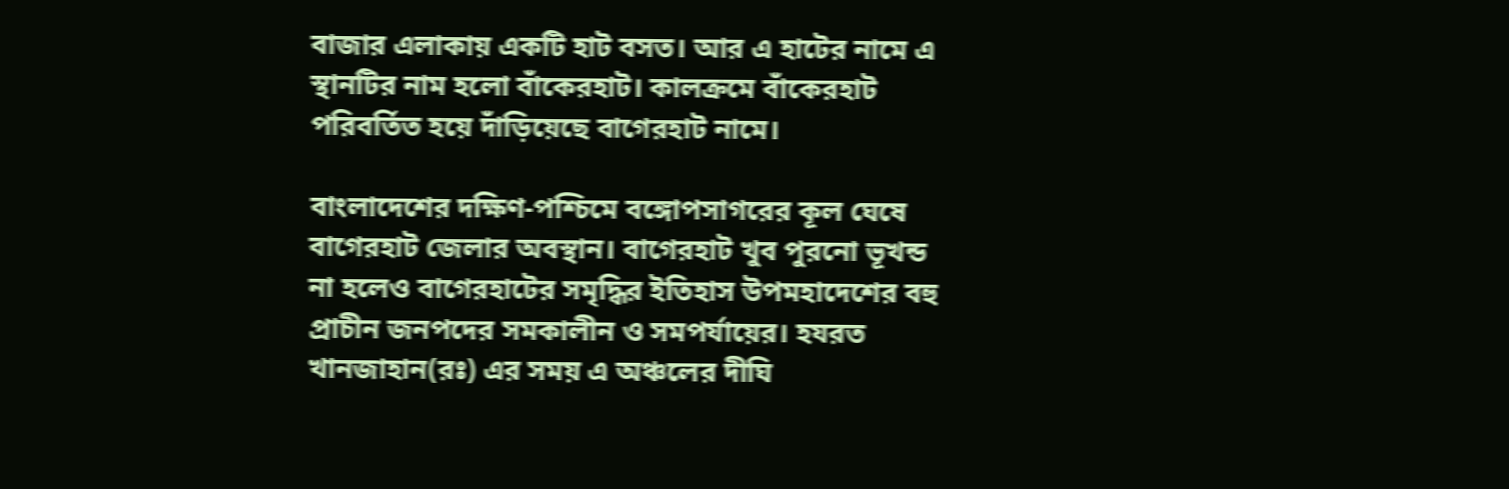বাজার এলাকায় একটি হাট বসত। আর এ হাটের নামে এ স্থানটির নাম হলো বাঁকেরহাট। কালক্রমে বাঁকেরহাট পরিবর্তিত হয়ে দাঁড়িয়েছে বাগেরহাট নামে।

বাংলাদেশের দক্ষিণ-পশ্চিমে বঙ্গোপসাগরের কূল ঘেষে বাগেরহাট জেলার অবস্থান। বাগেরহাট খুব পুরনো ভূখন্ড না হলেও বাগেরহাটের সমৃদ্ধির ইতিহাস উপমহাদেশের বহু প্রাচীন জনপদের সমকালীন ও সমপর্যায়ের। হযরত খানজাহান(রঃ) এর সময় এ অঞ্চলের দীঘি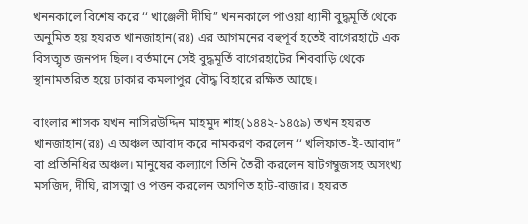খননকালে বিশেষ করে ‘‘ খাঞ্জেলী দীঘি’’ খননকালে পাওয়া ধ্যানী বুদ্ধমূর্তি থেকে অনুমিত হয় হযরত খানজাহান(রঃ) এর আগমনের বহুপূর্ব হতেই বাগেরহাটে এক বিসত্মৃত জনপদ ছিল। বর্তমানে সেই বুদ্ধমূর্তি বাগেরহাটের শিববাড়ি থেকে স্থানামতরিত হয়ে ঢাকার কমলাপুর বৌদ্ধ বিহারে রক্ষিত আছে।

বাংলার শাসক যখন নাসিরউদ্দিন মাহমুদ শাহ(১৪৪২-১৪৫৯) তখন হযরত খানজাহান(রঃ) এ অঞ্চল আবাদ করে নামকরণ করলেন ‘‘ খলিফাত-ই-আবাদ’’ বা প্রতিনিধির অঞ্চল। মানুষের কল্যাণে তিনি তৈরী করলেন ষাটগম্বুজসহ অসংখ্য মসজিদ, দীঘি, রাসত্মা ও পত্তন করলেন অগণিত হাট-বাজার। হযরত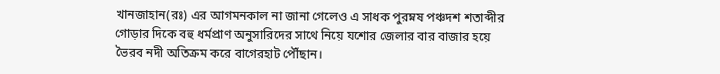খানজাহান(রঃ) এর আগমনকাল না জানা গেলেও এ সাধক পুরম্নষ পঞ্চদশ শতাব্দীর গোড়ার দিকে বহু ধর্মপ্রাণ অনুসারিদের সাথে নিয়ে যশোর জেলার বার বাজার হয়ে ভৈরব নদী অতিক্রম করে বাগেরহাট পৌঁছান।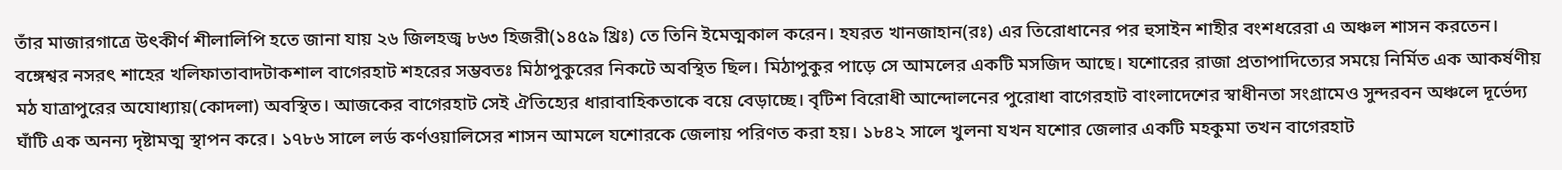তাঁর মাজারগাত্রে উৎকীর্ণ শীলালিপি হতে জানা যায় ২৬ জিলহজ্ব ৮৬৩ হিজরী(১৪৫৯ খ্রিঃ) তে তিনি ইমেত্মকাল করেন। হযরত খানজাহান(রঃ) এর তিরোধানের পর হুসাইন শাহীর বংশধরেরা এ অঞ্চল শাসন করতেন। বঙ্গেশ্বর নসরৎ শাহের খলিফাতাবাদটাকশাল বাগেরহাট শহরের সম্ভবতঃ মিঠাপুকুরের নিকটে অবস্থিত ছিল। মিঠাপুকুর পাড়ে সে আমলের একটি মসজিদ আছে। যশোরের রাজা প্রতাপাদিত্যের সময়ে নির্মিত এক আকর্ষণীয় মঠ যাত্রাপুরের অযোধ্যায়(কোদলা) অবস্থিত। আজকের বাগেরহাট সেই ঐতিহ্যের ধারাবাহিকতাকে বয়ে বেড়াচ্ছে। বৃটিশ বিরোধী আন্দোলনের পুরোধা বাগেরহাট বাংলাদেশের স্বাধীনতা সংগ্রামেও সুন্দরবন অঞ্চলে দূর্ভেদ্য ঘাঁটি এক অনন্য দৃষ্টামত্ম স্থাপন করে। ১৭৮৬ সালে লর্ড কর্ণওয়ালিসের শাসন আমলে যশোরকে জেলায় পরিণত করা হয়। ১৮৪২ সালে খুলনা যখন যশোর জেলার একটি মহকুমা তখন বাগেরহাট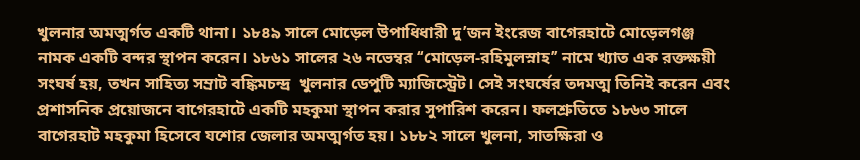খুলনার অমত্মর্গত একটি থানা। ১৮৪৯ সালে মোড়েল উপাধিধারী দু’জন ইংরেজ বাগেরহাটে মোড়েলগঞ্জ নামক একটি বন্দর স্থাপন করেন। ১৮৬১ সালের ২৬ নভেম্বর ‘‘মোড়েল-রহিমুলস্নাহ’’ নামে খ্যাত এক রক্তক্ষয়ী সংঘর্ষ হয়, তখন সাহিত্য সম্রাট বঙ্কিমচন্দ্র  খুলনার ডেপুটি ম্যাজিস্ট্রেট। সেই সংঘর্ষের তদমত্ম তিনিই করেন এবং প্রশাসনিক প্রয়োজনে বাগেরহাটে একটি মহকুমা স্থাপন করার সুপারিশ করেন। ফলশ্রুতিতে ১৮৬৩ সালে বাগেরহাট মহকুমা হিসেবে যশোর জেলার অমত্মর্গত হয়। ১৮৮২ সালে খুলনা, সাতক্ষিরা ও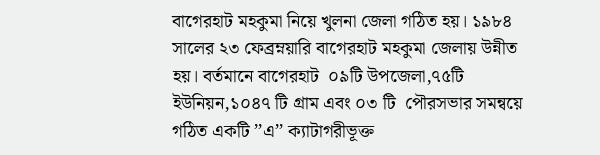বাগেরহাট মহকুমা নিয়ে খুলনা জেলা গঠিত হয়। ১৯৮৪ সালের ২৩ ফেব্রম্নয়ারি বাগেরহাট মহকুমা জেলায় উন্নীত হয়। বর্তমানে বাগেরহাট  ০৯টি উপজেলা,৭৫টি ইউনিয়ন,১০৪৭ টি গ্রাম এবং ০৩ টি  পৌরসভার সমন্বয়ে গঠিত একটি ’’এ’’ ক্যাটাগরীভূক্ত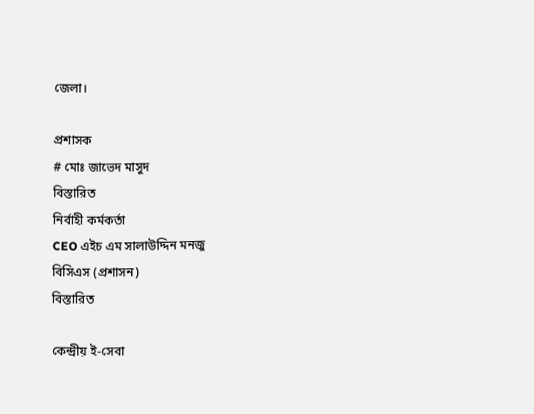জেলা।

প্রশাসক
# মোঃ জাভেদ মাসুদ
বিস্তারিত
নির্বাহী কর্মকর্তা
CEO এইচ এম সালাউদ্দিন মনজু
বিসিএস (প্রশাসন)
বিস্তারিত

কেন্দ্রীয় ই-সেবা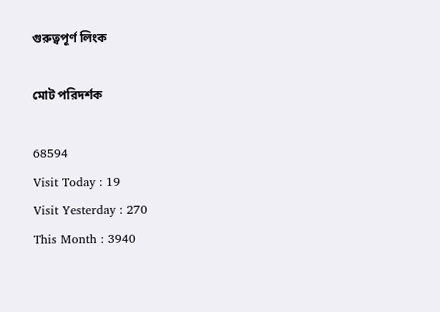গুরুত্বপূর্ণ লিংক

মোট পরিদর্শক

68594
Visit Today : 19
Visit Yesterday : 270
This Month : 3940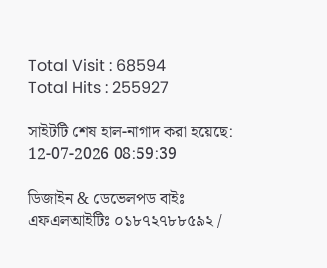Total Visit : 68594
Total Hits : 255927

সাইটটি শেষ হাল-নাগাদ করা হয়েছে:   12-07-2026 08:59:39

ডিজাইন & ডেভেলপড বাইঃ এফএলআইটিঃ ০১৮৭২৭৮৮৫৯২ /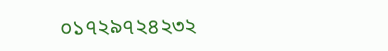০১৭২৯৭২৪২৩২